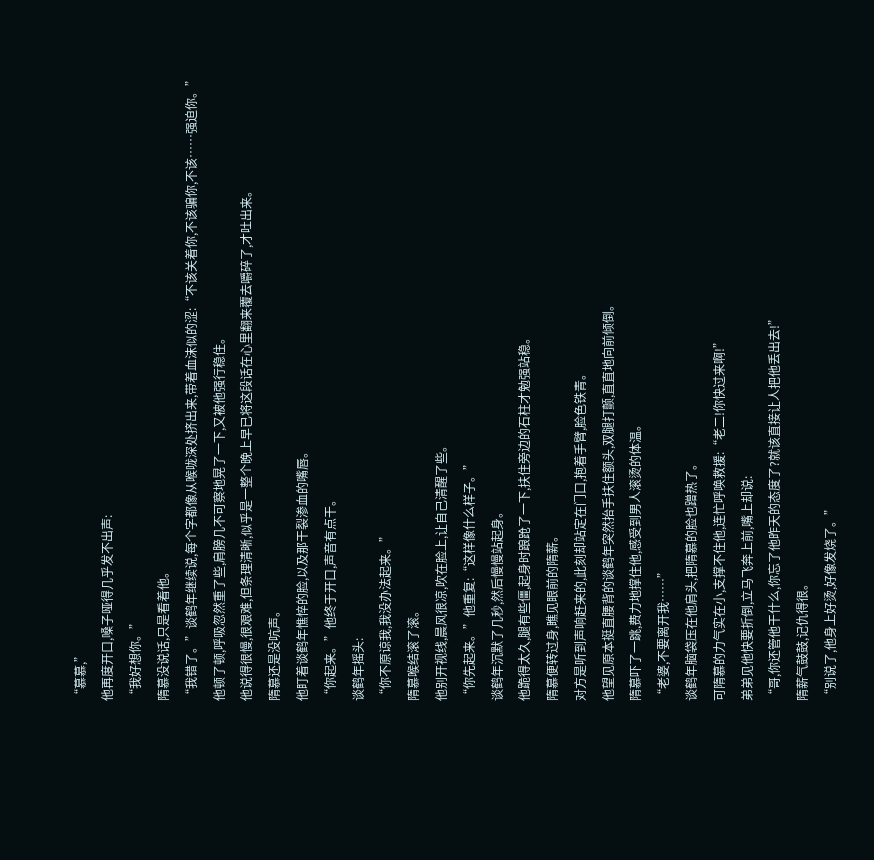“慕慕,”
他再度开口,嗓子哑得几乎发不出声:
“我好想你。”
隋慕没说话,只是看着他。
“我错了。”谈鹤年继续说,每个字都像从喉咙深处挤出来,带着血沫似的涩:“不该关着你,不该骗你,不该……强迫你。”
他顿了顿,呼吸忽然重了些,肩膀几不可察地晃了一下,又被他强行稳住。
他说得很慢,很艰难,但条理清晰,似乎是一整个晚上早已将这段话在心里翻来覆去嚼碎了,才吐出来。
隋慕还是没吭声。
他盯着谈鹤年憔悴的脸,以及那干裂渗血的嘴唇。
“你起来。”他终于开口,声音有点干。
谈鹤年摇头:
“你不原谅我,我没办法起来。”
隋慕喉结滚了滚。
他别开视线,晨风很凉,吹在脸上,让自己清醒了些。
“你先起来。”他重复:“这样像什么样子。”
谈鹤年沉默了几秒,然后慢慢站起身。
他跪得太久,腿有些僵,起身时踉跄了一下,扶住旁边的石柱才勉强站稳。
隋慕便转过身,瞧见眼前的隋薪。
对方是听到声响赶来的,此刻却站定在门口,抱着手臂,脸色铁青。
他望见原本挺直腰背的谈鹤年突然抬手扶住额头,双腿打颤,直直地向前倾倒。
隋慕吓了一跳,费力地撑住他,感受到男人滚烫的体温。
“老婆,不要离开我……”
谈鹤年脑袋压在他肩头,把隋慕的脸也蹭热了。
可隋慕的力气实在小,支撑不住他,连忙呼唤救援:“老二!你快过来啊!”
弟弟见他快要折倒,立马飞奔上前,嘴上却说:
“哥,你还管他干什么,你忘了他昨天的态度了?就该直接让人把他丢出去!”
隋薪气鼓鼓,记仇得很。
“别说了,他身上好烫,好像发烧了。”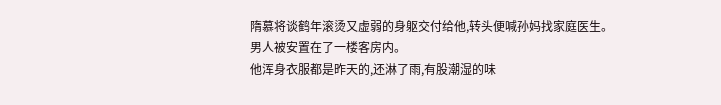隋慕将谈鹤年滚烫又虚弱的身躯交付给他,转头便喊孙妈找家庭医生。
男人被安置在了一楼客房内。
他浑身衣服都是昨天的,还淋了雨,有股潮湿的味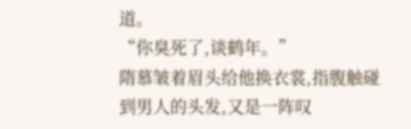道。
“你臭死了,谈鹤年。”
隋慕皱着眉头给他换衣裳,指腹触碰到男人的头发,又是一阵叹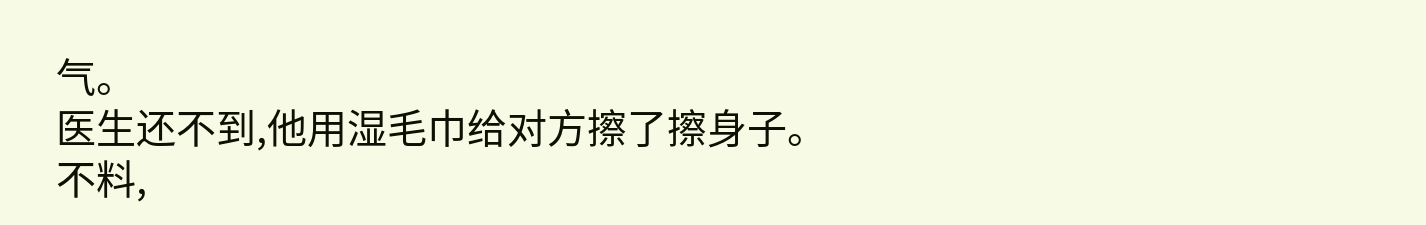气。
医生还不到,他用湿毛巾给对方擦了擦身子。
不料,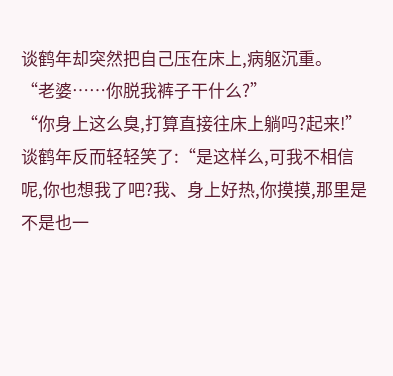谈鹤年却突然把自己压在床上,病躯沉重。
“老婆……你脱我裤子干什么?”
“你身上这么臭,打算直接往床上躺吗?起来!”
谈鹤年反而轻轻笑了:“是这样么,可我不相信呢,你也想我了吧?我、身上好热,你摸摸,那里是不是也一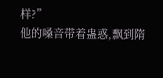样?”
他的嗓音带着蛊惑,飘到隋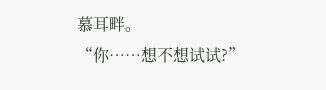慕耳畔。
“你……想不想试试?”